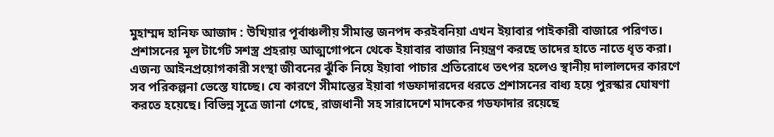মুহাম্মদ হানিফ আজাদ : উখিয়ার পূর্বাঞ্চলীয় সীমান্ত জনপদ করইবনিয়া এখন ইয়াবার পাইকারী বাজারে পরিণত। প্রশাসনের মূল টার্গেট সশস্ত্র প্রহরায় আত্মগোপনে থেকে ইয়াবার বাজার নিয়ন্ত্রণ করছে তাদের হাতে নাতে ধৃত করা। এজন্য আইনপ্রয়োগকারী সংস্থা জীবনের ঝুঁকি নিয়ে ইয়াবা পাচার প্রতিরোধে তৎপর হলেও স্থানীয় দালালদের কারণে সব পরিকল্পনা ভেস্তে যাচ্ছে। যে কারণে সীমান্তের ইয়াবা গডফাদারদের ধরতে প্রশাসনের বাধ্য হয়ে পুরস্কার ঘোষণা করতে হয়েছে। বিভিন্ন সূত্রে জানা গেছে, রাজধানী সহ সারাদেশে মাদকের গডফাদার রয়েছে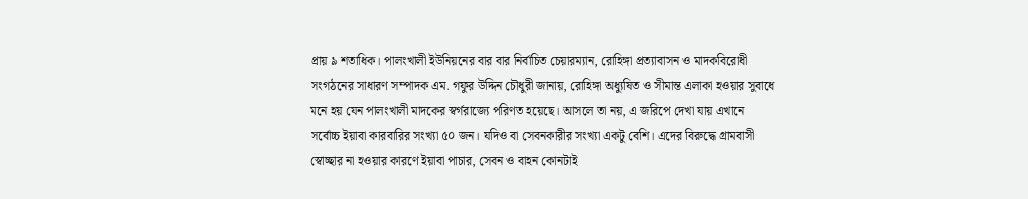প্রায় ৯ শতাধিক। পালংখালী ইউনিয়নের বার বার নির্বাচিত চেয়ারম্যান, রোহিঙ্গা প্রত্যাবাসন ও মাদকবিরোধী সংগঠনের সাধারণ সম্পাদক এম. গফুর উদ্দিন চৌধুরী জানায়, রোহিঙ্গা অধ্যুষিত ও সীমান্ত এলাকা হওয়ার সুবাধে মনে হয় যেন পালংখালী মাদকের স্বর্গরাজ্যে পরিণত হয়েছে। আসলে তা নয়, এ জরিপে দেখা যায় এখানে সর্বোচ্চ ইয়াবা কারবারির সংখ্যা ৫০ জন। যদিও বা সেবনকারীর সংখ্যা একটু বেশি। এদের বিরুদ্ধে গ্রামবাসী স্বোচ্ছার না হওয়ার কারণে ইয়াবা পাচার, সেবন ও বাহন কোনটাই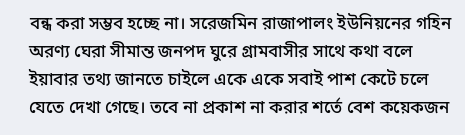বন্ধ করা সম্ভব হচ্ছে না। সরেজমিন রাজাপালং ইউনিয়নের গহিন অরণ্য ঘেরা সীমান্ত জনপদ ঘুরে গ্রামবাসীর সাথে কথা বলে ইয়াবার তথ্য জানতে চাইলে একে একে সবাই পাশ কেটে চলে যেতে দেখা গেছে। তবে না প্রকাশ না করার শর্তে বেশ কয়েকজন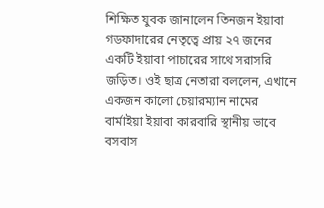শিক্ষিত যুবক জানালেন তিনজন ইয়াবা গডফাদারের নেতৃত্বে প্রায় ২৭ জনের একটি ইয়াবা পাচারের সাথে সরাসরি জড়িত। ওই ছাত্র নেতারা বললেন, এখানে একজন কালো চেয়ারম্যান নামের বার্মাইয়া ইয়াবা কারবারি স্থানীয় ভাবে বসবাস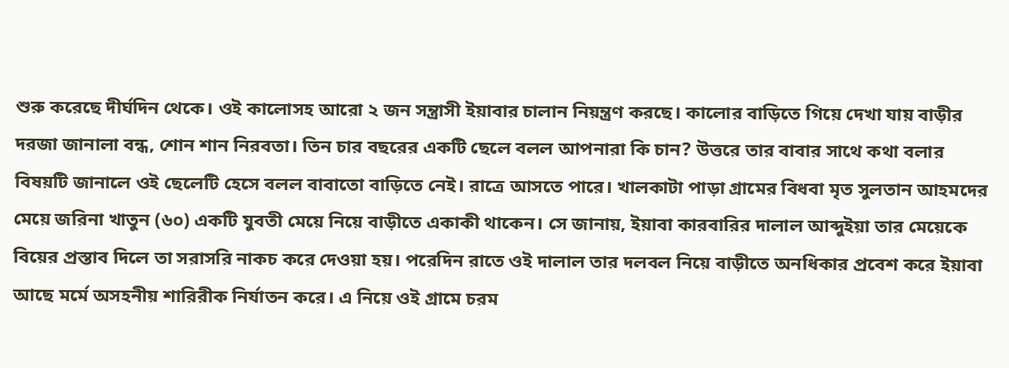শুরু করেছে দীর্ঘদিন থেকে। ওই কালোসহ আরো ২ জন সন্ত্রাসী ইয়াবার চালান নিয়ন্ত্রণ করছে। কালোর বাড়িতে গিয়ে দেখা যায় বাড়ীর দরজা জানালা বন্ধ, শোন শান নিরবতা। তিন চার বছরের একটি ছেলে বলল আপনারা কি চান? উত্তরে তার বাবার সাথে কথা বলার বিষয়টি জানালে ওই ছেলেটি হেসে বলল বাবাতো বাড়িতে নেই। রাত্রে আসতে পারে। খালকাটা পাড়া গ্রামের বিধবা মৃত সুলতান আহমদের মেয়ে জরিনা খাতুন (৬০) একটি যুবতী মেয়ে নিয়ে বাড়ীতে একাকী থাকেন। সে জানায়, ইয়াবা কারবারির দালাল আব্দুইয়া তার মেয়েকে বিয়ের প্রস্তাব দিলে তা সরাসরি নাকচ করে দেওয়া হয়। পরেদিন রাতে ওই দালাল তার দলবল নিয়ে বাড়ীতে অনধিকার প্রবেশ করে ইয়াবা আছে মর্মে অসহনীয় শারিরীক নির্যাতন করে। এ নিয়ে ওই গ্রামে চরম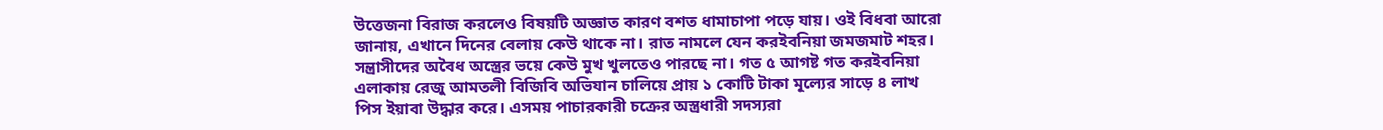উত্তেজনা বিরাজ করলেও বিষয়টি অজ্ঞাত কারণ বশত ধামাচাপা পড়ে যায়। ওই বিধবা আরো জানায়, এখানে দিনের বেলায় কেউ থাকে না। রাত নামলে যেন করইবনিয়া জমজমাট শহর। সন্ত্রাসীদের অবৈধ অস্ত্রের ভয়ে কেউ মুখ খুলতেও পারছে না। গত ৫ আগষ্ট গত করইবনিয়া এলাকায় রেজু আমতলী বিজিবি অভিযান চালিয়ে প্রায় ১ কোটি টাকা মূল্যের সাড়ে ৪ লাখ পিস ইয়াবা উদ্ধার করে। এসময় পাচারকারী চক্রের অস্ত্রধারী সদস্যরা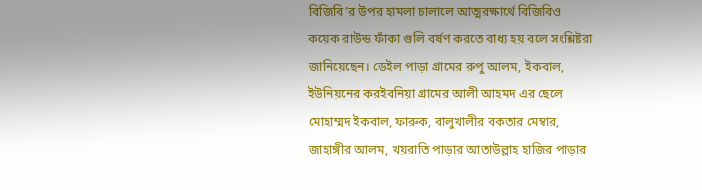বিজিবি’র উপর হামলা চালালে আত্মরক্ষার্থে বিজিবিও কয়েক রাউন্ড ফাঁকা গুলি বর্ষণ করতে বাধ্য হয় বলে সংশ্লিষ্টরা জানিয়েছেন। ডেইল পাড়া গ্রামের রুপু আলম, ইকবাল, ইউনিয়নের করইবনিয়া গ্রামের আলী আহমদ এর ছেলে মোহাম্মদ ইকবাল, ফারুক, বালুখালীর বকতার মেম্বার, জাহাঙ্গীর আলম, খয়রাতি পাড়ার আতাউল্লাহ হাজির পাড়ার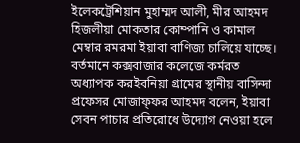ইলেকট্রেশিয়ান মুহাম্মদ আলী, মীর আহমদ হিজলীয়া মোকতার কোম্পানি ও কামাল মেম্বার রমরমা ইয়াবা বাণিজ্য চালিয়ে যাচ্ছে। বর্তমানে কক্সবাজার কলেজে কর্মরত অধ্যাপক করইবনিয়া গ্রামের স্থানীয় বাসিন্দা প্রফেসর মোজাফ্ফর আহমদ বলেন, ইয়াবা সেবন পাচার প্রতিরোধে উদ্যোগ নেওয়া হলে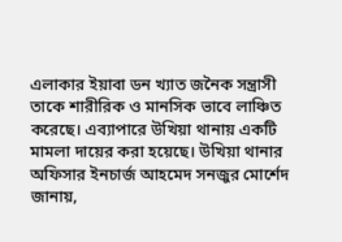এলাকার ইয়াবা ডন খ্যাত জনৈক সন্ত্রাসী তাকে শারীরিক ও মানসিক ভাবে লাঞ্চিত করেছে। এব্যাপারে উখিয়া থানায় একটি মামলা দায়ের করা হয়েছে। উখিয়া থানার অফিসার ইনচার্জ আহমেদ সনজুর মোর্শেদ জানায়,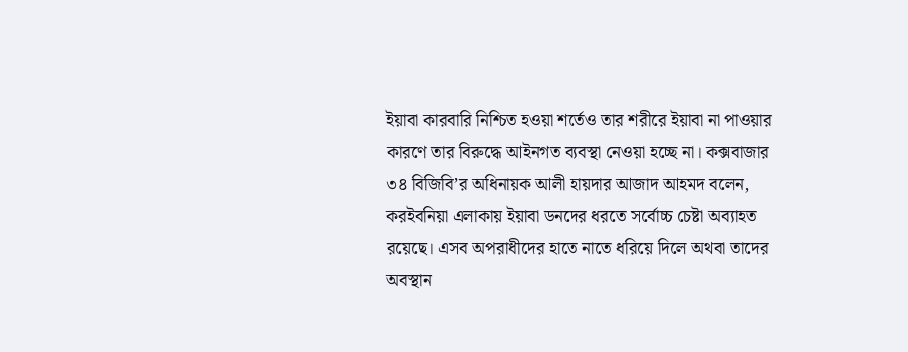ইয়াবা কারবারি নিশ্চিত হওয়া শর্তেও তার শরীরে ইয়াবা না পাওয়ার কারণে তার বিরুদ্ধে আইনগত ব্যবস্থা নেওয়া হচ্ছে না। কক্সবাজার ৩৪ বিজিবি’র অধিনায়ক আলী হায়দার আজাদ আহমদ বলেন, করইবনিয়া এলাকায় ইয়াবা ডনদের ধরতে সর্বোচ্চ চেষ্টা অব্যাহত রয়েছে। এসব অপরাধীদের হাতে নাতে ধরিয়ে দিলে অথবা তাদের অবস্থান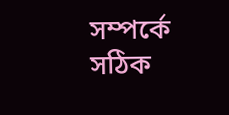সম্পর্কে সঠিক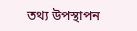তথ্য উপস্থাপন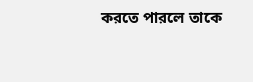করতে পারলে তাকে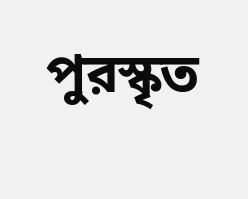পুরস্কৃত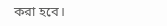করা হবে।